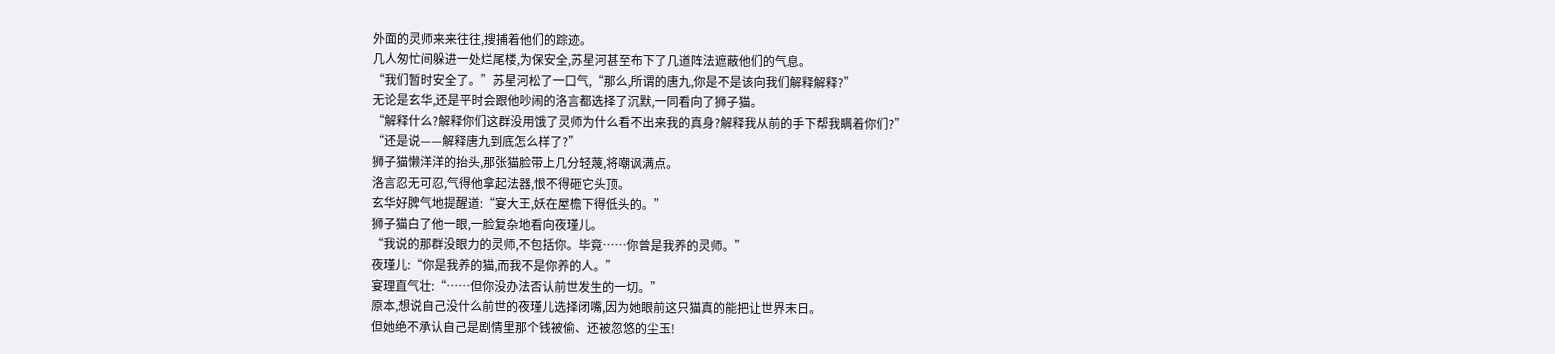外面的灵师来来往往,搜捕着他们的踪迹。
几人匆忙间躲进一处烂尾楼,为保安全,苏星河甚至布下了几道阵法遮蔽他们的气息。
“我们暂时安全了。”苏星河松了一口气,“那么,所谓的唐九,你是不是该向我们解释解释?”
无论是玄华,还是平时会跟他吵闹的洛言都选择了沉默,一同看向了狮子猫。
“解释什么?解释你们这群没用饿了灵师为什么看不出来我的真身?解释我从前的手下帮我瞒着你们?”
“还是说——解释唐九到底怎么样了?”
狮子猫懒洋洋的抬头,那张猫脸带上几分轻蔑,将嘲讽满点。
洛言忍无可忍,气得他拿起法器,恨不得砸它头顶。
玄华好脾气地提醒道:“宴大王,妖在屋檐下得低头的。”
狮子猫白了他一眼,一脸复杂地看向夜瑾儿。
“我说的那群没眼力的灵师,不包括你。毕竟……你曾是我养的灵师。”
夜瑾儿:“你是我养的猫,而我不是你养的人。”
宴理直气壮:“……但你没办法否认前世发生的一切。”
原本,想说自己没什么前世的夜瑾儿选择闭嘴,因为她眼前这只猫真的能把让世界末日。
但她绝不承认自己是剧情里那个钱被偷、还被忽悠的尘玉!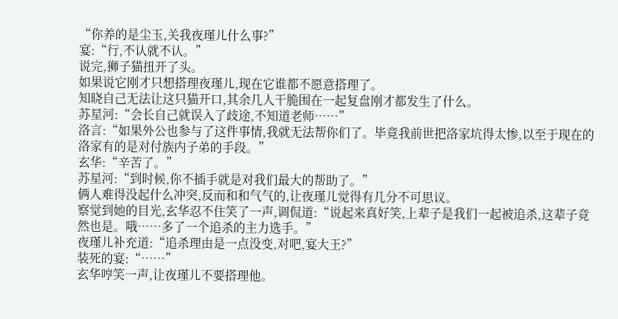“你养的是尘玉,关我夜瑾儿什么事?”
宴:“行,不认就不认。”
说完,狮子猫扭开了头。
如果说它刚才只想搭理夜瑾儿,现在它谁都不愿意搭理了。
知晓自己无法让这只猫开口,其余几人干脆围在一起复盘刚才都发生了什么。
苏星河:“会长自己就误入了歧途,不知道老师……”
洛言:“如果外公也参与了这件事情,我就无法帮你们了。毕竟我前世把洛家坑得太惨,以至于现在的洛家有的是对付族内子弟的手段。”
玄华:“辛苦了。”
苏星河:“到时候,你不插手就是对我们最大的帮助了。”
俩人难得没起什么冲突,反而和和气气的,让夜瑾儿觉得有几分不可思议。
察觉到她的目光,玄华忍不住笑了一声,调侃道:“说起来真好笑,上辈子是我们一起被追杀,这辈子竟然也是。哦……多了一个追杀的主力选手。”
夜瑾儿补充道:“追杀理由是一点没变,对吧,宴大王?”
装死的宴:“……”
玄华哼笑一声,让夜瑾儿不要搭理他。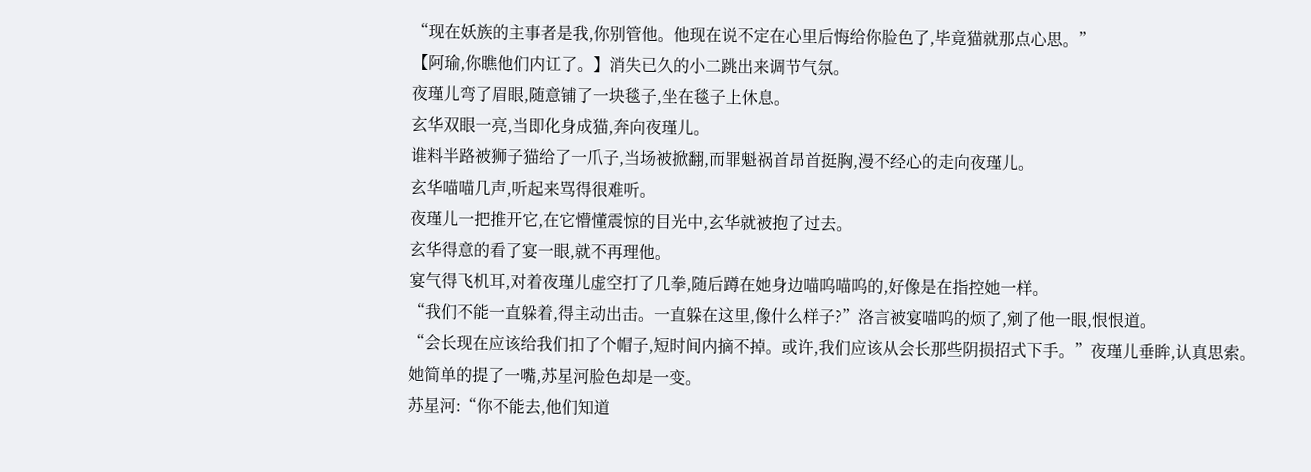“现在妖族的主事者是我,你别管他。他现在说不定在心里后悔给你脸色了,毕竟猫就那点心思。”
【阿瑜,你瞧他们内讧了。】消失已久的小二跳出来调节气氛。
夜瑾儿弯了眉眼,随意铺了一块毯子,坐在毯子上休息。
玄华双眼一亮,当即化身成猫,奔向夜瑾儿。
谁料半路被狮子猫给了一爪子,当场被掀翻,而罪魁祸首昂首挺胸,漫不经心的走向夜瑾儿。
玄华喵喵几声,听起来骂得很难听。
夜瑾儿一把推开它,在它懵懂震惊的目光中,玄华就被抱了过去。
玄华得意的看了宴一眼,就不再理他。
宴气得飞机耳,对着夜瑾儿虚空打了几拳,随后蹲在她身边喵呜喵呜的,好像是在指控她一样。
“我们不能一直躲着,得主动出击。一直躲在这里,像什么样子?”洛言被宴喵呜的烦了,剜了他一眼,恨恨道。
“会长现在应该给我们扣了个帽子,短时间内摘不掉。或许,我们应该从会长那些阴损招式下手。”夜瑾儿垂眸,认真思索。
她简单的提了一嘴,苏星河脸色却是一变。
苏星河:“你不能去,他们知道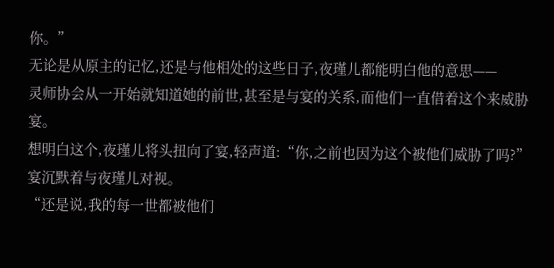你。”
无论是从原主的记忆,还是与他相处的这些日子,夜瑾儿都能明白他的意思——
灵师协会从一开始就知道她的前世,甚至是与宴的关系,而他们一直借着这个来威胁宴。
想明白这个,夜瑾儿将头扭向了宴,轻声道:“你,之前也因为这个被他们威胁了吗?”
宴沉默着与夜瑾儿对视。
“还是说,我的每一世都被他们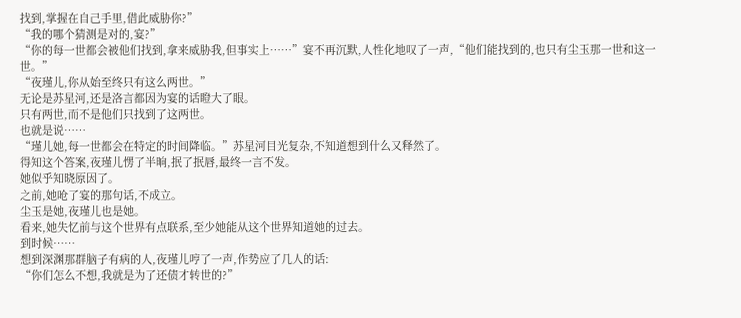找到,掌握在自己手里,借此威胁你?”
“我的哪个猜测是对的,宴?”
“你的每一世都会被他们找到,拿来威胁我,但事实上……”宴不再沉默,人性化地叹了一声,“他们能找到的,也只有尘玉那一世和这一世。”
“夜瑾儿,你从始至终只有这么两世。”
无论是苏星河,还是洛言都因为宴的话瞪大了眼。
只有两世,而不是他们只找到了这两世。
也就是说……
“瑾儿她,每一世都会在特定的时间降临。”苏星河目光复杂,不知道想到什么又释然了。
得知这个答案,夜瑾儿愣了半晌,抿了抿唇,最终一言不发。
她似乎知晓原因了。
之前,她呛了宴的那句话,不成立。
尘玉是她,夜瑾儿也是她。
看来,她失忆前与这个世界有点联系,至少她能从这个世界知道她的过去。
到时候……
想到深渊那群脑子有病的人,夜瑾儿哼了一声,作势应了几人的话:
“你们怎么不想,我就是为了还债才转世的?”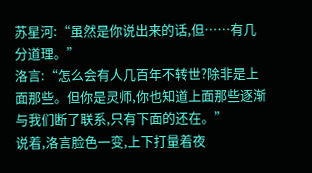苏星河:“虽然是你说出来的话,但……有几分道理。”
洛言:“怎么会有人几百年不转世?除非是上面那些。但你是灵师,你也知道上面那些逐渐与我们断了联系,只有下面的还在。”
说着,洛言脸色一变,上下打量着夜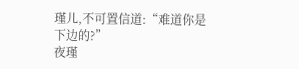瑾儿,不可置信道:“难道你是下边的?”
夜瑾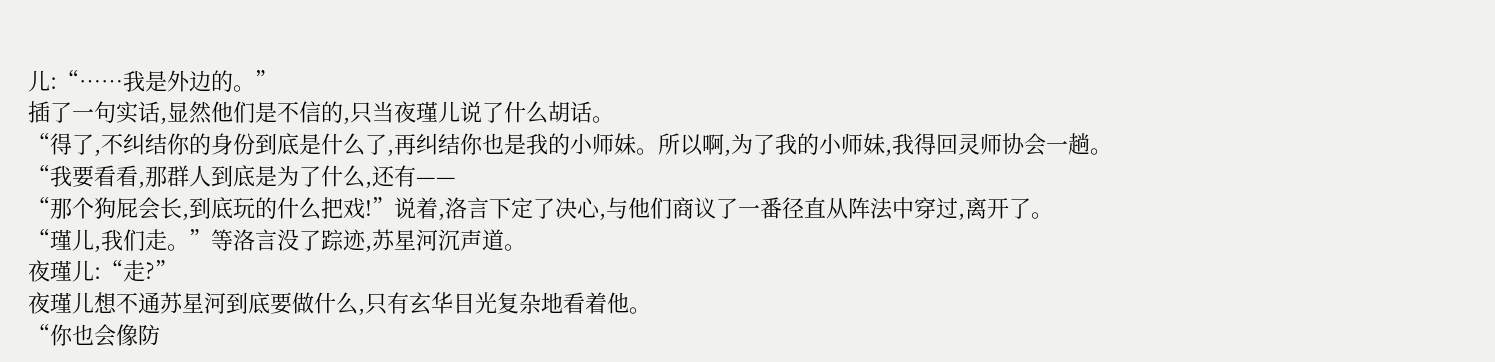儿:“……我是外边的。”
插了一句实话,显然他们是不信的,只当夜瑾儿说了什么胡话。
“得了,不纠结你的身份到底是什么了,再纠结你也是我的小师妹。所以啊,为了我的小师妹,我得回灵师协会一趟。
“我要看看,那群人到底是为了什么,还有——
“那个狗屁会长,到底玩的什么把戏!”说着,洛言下定了决心,与他们商议了一番径直从阵法中穿过,离开了。
“瑾儿,我们走。”等洛言没了踪迹,苏星河沉声道。
夜瑾儿:“走?”
夜瑾儿想不通苏星河到底要做什么,只有玄华目光复杂地看着他。
“你也会像防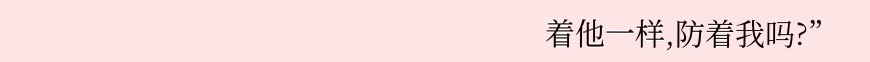着他一样,防着我吗?”